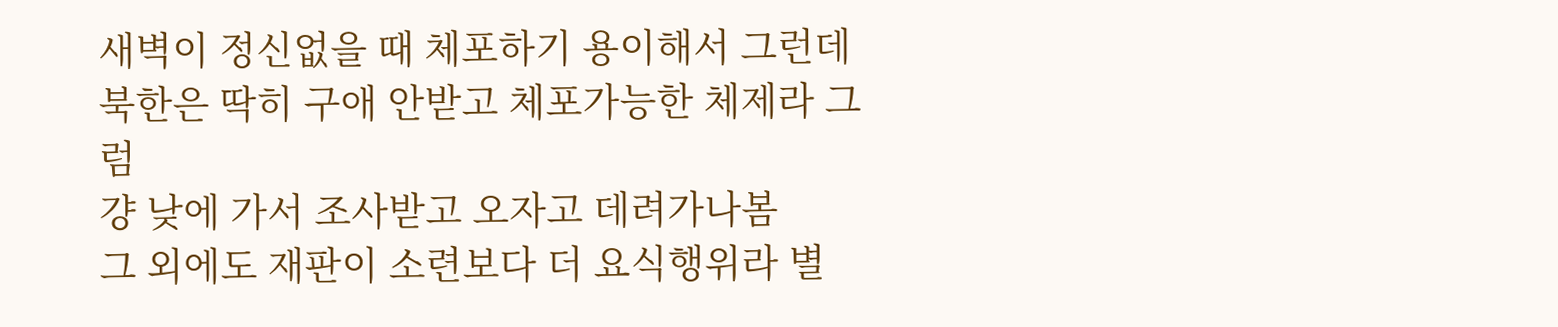새벽이 정신없을 때 체포하기 용이해서 그런데
북한은 딱히 구애 안받고 체포가능한 체제라 그럼
걍 낮에 가서 조사받고 오자고 데려가나봄
그 외에도 재판이 소련보다 더 요식행위라 별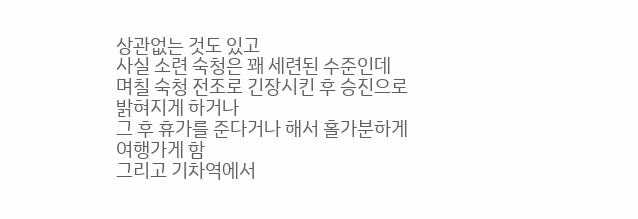상관없는 것도 있고
사실 소련 숙청은 꽤 세련된 수준인데
며칠 숙청 전조로 긴장시킨 후 승진으로 밝혀지게 하거나
그 후 휴가를 준다거나 해서 홀가분하게 여행가게 함
그리고 기차역에서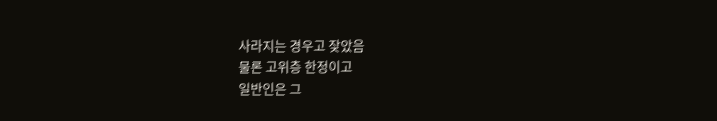사라지는 경우고 잦았음
물론 고위층 한정이고
일반인은 그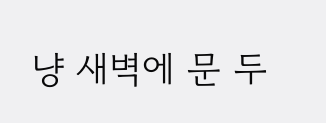냥 새벽에 문 두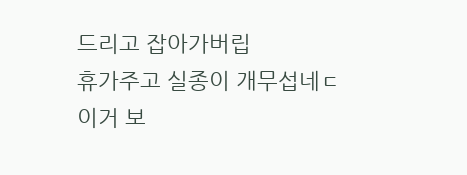드리고 잡아가버립
휴가주고 실종이 개무섭네ㄷ
이거 보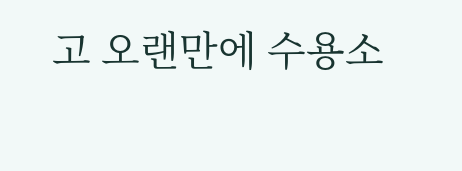고 오랜만에 수용소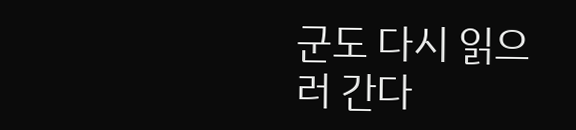군도 다시 읽으러 간다